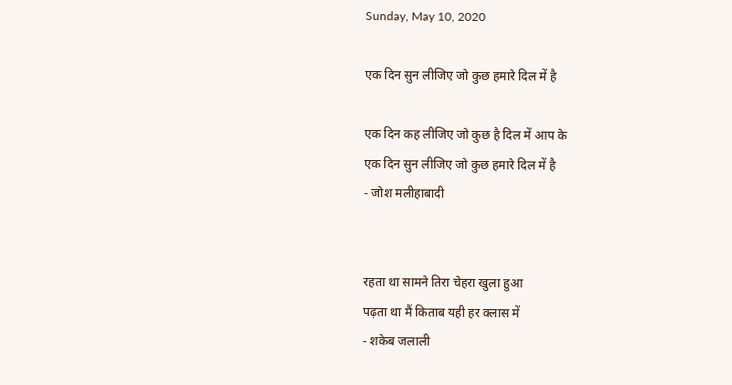Sunday, May 10, 2020

एक दिन सुन लीजिए जो कुछ हमारे दिल में है

एक दिन कह लीजिए जो कुछ है दिल में आप के
एक दिन सुन लीजिए जो कुछ हमारे दिल में है
- जोश मलीहाबादी


रहता था सामने तिरा चेहरा खुला हुआ
पढ़ता था मैं किताब यही हर क्लास में
- शकेब जलाली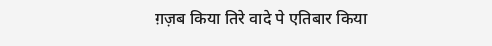ग़ज़ब किया तिरे वादे पे एतिबार किया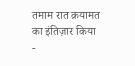तमाम रात क़यामत का इंतिज़ार किया
-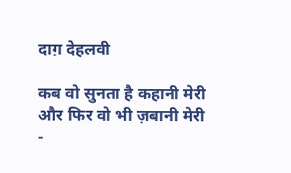दाग़ देहलवी

कब वो सुनता है कहानी मेरी
और फिर वो भी ज़बानी मेरी
-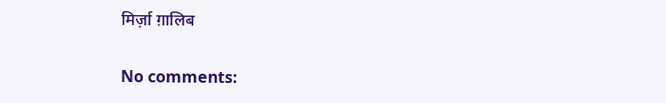मिर्ज़ा ग़ालिब

No comments: